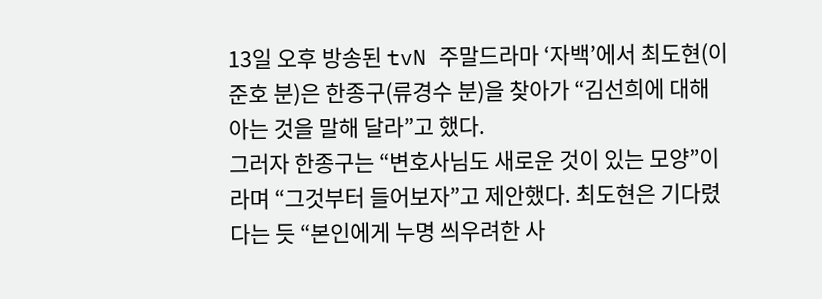13일 오후 방송된 tvN 주말드라마 ‘자백’에서 최도현(이준호 분)은 한종구(류경수 분)을 찾아가 “김선희에 대해 아는 것을 말해 달라”고 했다.
그러자 한종구는 “변호사님도 새로운 것이 있는 모양”이라며 “그것부터 들어보자”고 제안했다. 최도현은 기다렸다는 듯 “본인에게 누명 씌우려한 사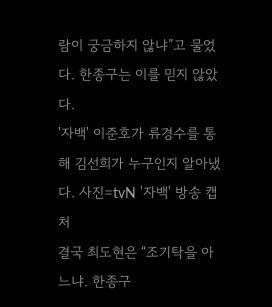람이 궁금하지 않냐”고 물었다. 한종구는 이를 믿지 않았다.
'자백' 이준호가 류경수를 통해 김선희가 누구인지 알아냈다. 사진=tvN '자백' 방송 캡처
결국 최도현은 “조기탁을 아느냐. 한종구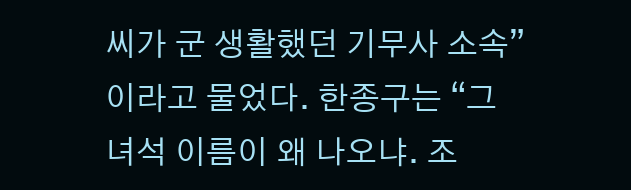씨가 군 생활했던 기무사 소속”이라고 물었다. 한종구는 “그 녀석 이름이 왜 나오냐. 조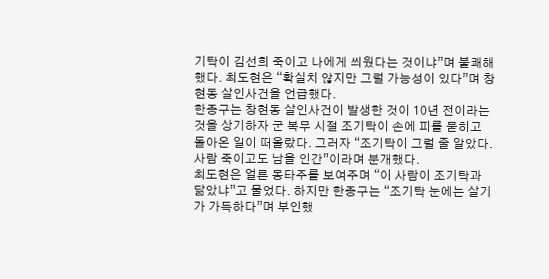기탁이 김선희 죽이고 나에게 씌웠다는 것이냐”며 불쾌해 했다. 최도현은 “확실치 않지만 그럴 가능성이 있다”며 창현동 살인사건을 언급했다.
한종구는 창현동 살인사건이 발생한 것이 10년 전이라는 것을 상기하자 군 복무 시절 조기탁이 손에 피를 묻히고 돌아온 일이 떠올랐다. 그러자 “조기탁이 그럴 줄 알았다. 사람 죽이고도 남을 인간”이라며 분개했다.
최도현은 얼른 몽타주를 보여주며 “이 사람이 조기탁과 닮았냐”고 물었다. 하지만 한종구는 “조기탁 눈에는 살기가 가득하다”며 부인했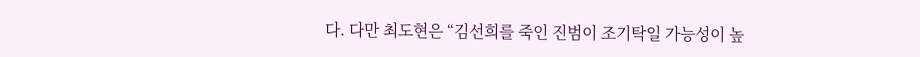다. 다만 최도현은 “김선희를 죽인 진범이 조기탁일 가능성이 높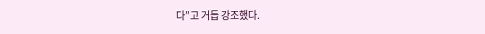다”고 거듭 강조했다.